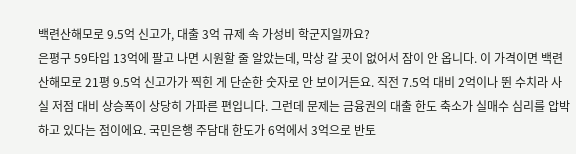백련산해모로 9.5억 신고가, 대출 3억 규제 속 가성비 학군지일까요?
은평구 59타입 13억에 팔고 나면 시원할 줄 알았는데, 막상 갈 곳이 없어서 잠이 안 옵니다. 이 가격이면 백련산해모로 21평 9.5억 신고가가 찍힌 게 단순한 숫자로 안 보이거든요. 직전 7.5억 대비 2억이나 뛴 수치라 사실 저점 대비 상승폭이 상당히 가파른 편입니다. 그런데 문제는 금융권의 대출 한도 축소가 실매수 심리를 압박하고 있다는 점이에요. 국민은행 주담대 한도가 6억에서 3억으로 반토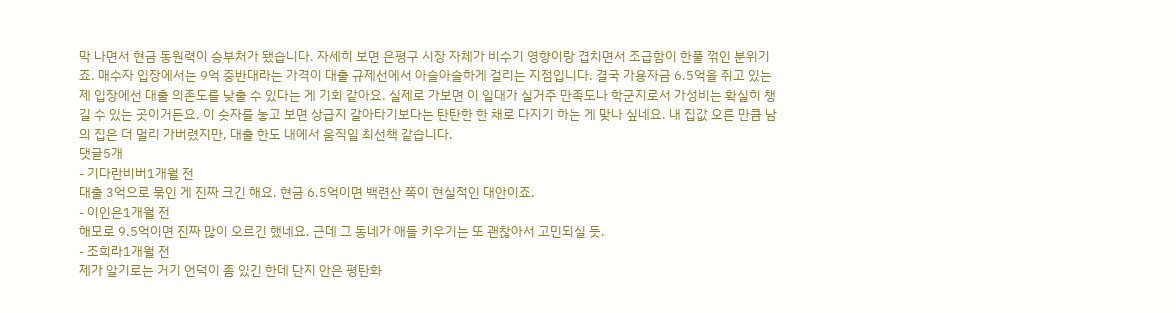막 나면서 현금 동원력이 승부처가 됐습니다. 자세히 보면 은평구 시장 자체가 비수기 영향이랑 겹치면서 조급함이 한풀 꺾인 분위기죠. 매수자 입장에서는 9억 중반대라는 가격이 대출 규제선에서 아슬아슬하게 걸리는 지점입니다. 결국 가용자금 6.5억을 쥐고 있는 제 입장에선 대출 의존도를 낮출 수 있다는 게 기회 같아요. 실제로 가보면 이 일대가 실거주 만족도나 학군지로서 가성비는 확실히 챙길 수 있는 곳이거든요. 이 숫자를 놓고 보면 상급지 갈아타기보다는 탄탄한 한 채로 다지기 하는 게 맞나 싶네요. 내 집값 오른 만큼 남의 집은 더 멀리 가버렸지만, 대출 한도 내에서 움직일 최선책 같습니다.
댓글5개
- 기다란비버1개월 전
대출 3억으로 묶인 게 진짜 크긴 해요. 현금 6.5억이면 백련산 쪽이 현실적인 대안이죠.
- 이인은1개월 전
해모로 9.5억이면 진짜 많이 오르긴 했네요. 근데 그 동네가 애들 키우기는 또 괜찮아서 고민되실 듯.
- 조희라1개월 전
제가 알기로는 거기 언덕이 좀 있긴 한데 단지 안은 평탄화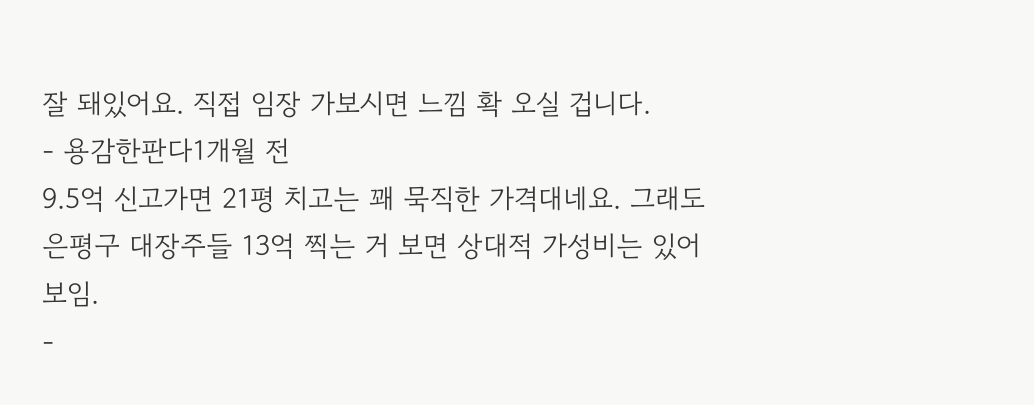잘 돼있어요. 직접 임장 가보시면 느낌 확 오실 겁니다.
- 용감한판다1개월 전
9.5억 신고가면 21평 치고는 꽤 묵직한 가격대네요. 그래도 은평구 대장주들 13억 찍는 거 보면 상대적 가성비는 있어 보임.
-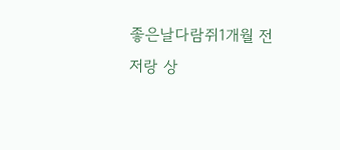좋은날다람쥐1개월 전
저랑 상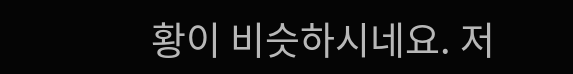황이 비슷하시네요. 저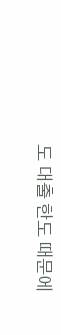도 대출 한도 때문에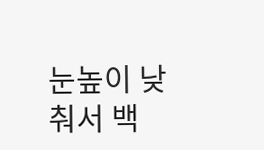눈높이 낮춰서 백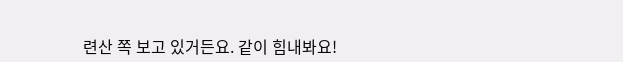련산 쪽 보고 있거든요. 같이 힘내봐요!